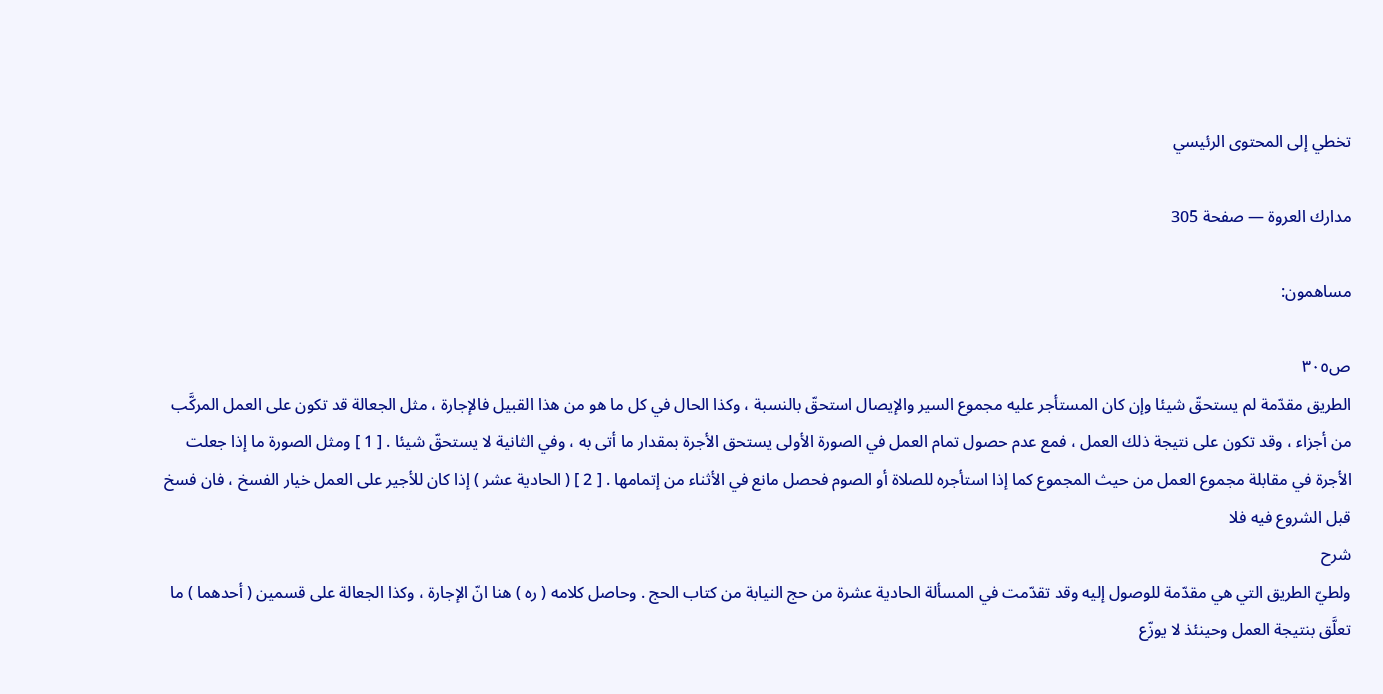تخطي إلى المحتوى الرئيسي

مدارك العروة — صفحة 305

مساهمون:

ص٣٠٥
الطريق مقدّمة لم يستحقّ شيئا وإن كان المستأجر عليه مجموع السير والإيصال استحقّ بالنسبة ، وكذا الحال في كل ما هو من هذا القبيل فالإجارة ، مثل الجعالة قد تكون على العمل المركَّب من أجزاء ، وقد تكون على نتيجة ذلك العمل ، فمع عدم حصول تمام العمل في الصورة الأولى يستحق الأجرة بمقدار ما أتى به ، وفي الثانية لا يستحقّ شيئا . [ 1 ] ومثل الصورة ما إذا جعلت الأجرة في مقابلة مجموع العمل من حيث المجموع كما إذا استأجره للصلاة أو الصوم فحصل مانع في الأثناء من إتمامها . [ 2 ] ( الحادية عشر ) إذا كان للأجير على العمل خيار الفسخ ، فان فسخ قبل الشروع فيه فلا
شرح
ولطيّ الطريق التي هي مقدّمة للوصول إليه وقد تقدّمت في المسألة الحادية عشرة من حج النيابة من كتاب الحج . وحاصل كلامه ( ره ) هنا انّ الإجارة ، وكذا الجعالة على قسمين ( أحدهما ) ما تعلَّق بنتيجة العمل وحينئذ لا يوزّع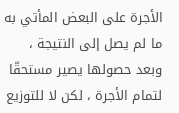الأجرة على البعض المأتي به ما لم يصل إلى النتيجة ، وبعد حصولها يصير مستحقّا لتمام الأجرة ، لكن لا للتوزيع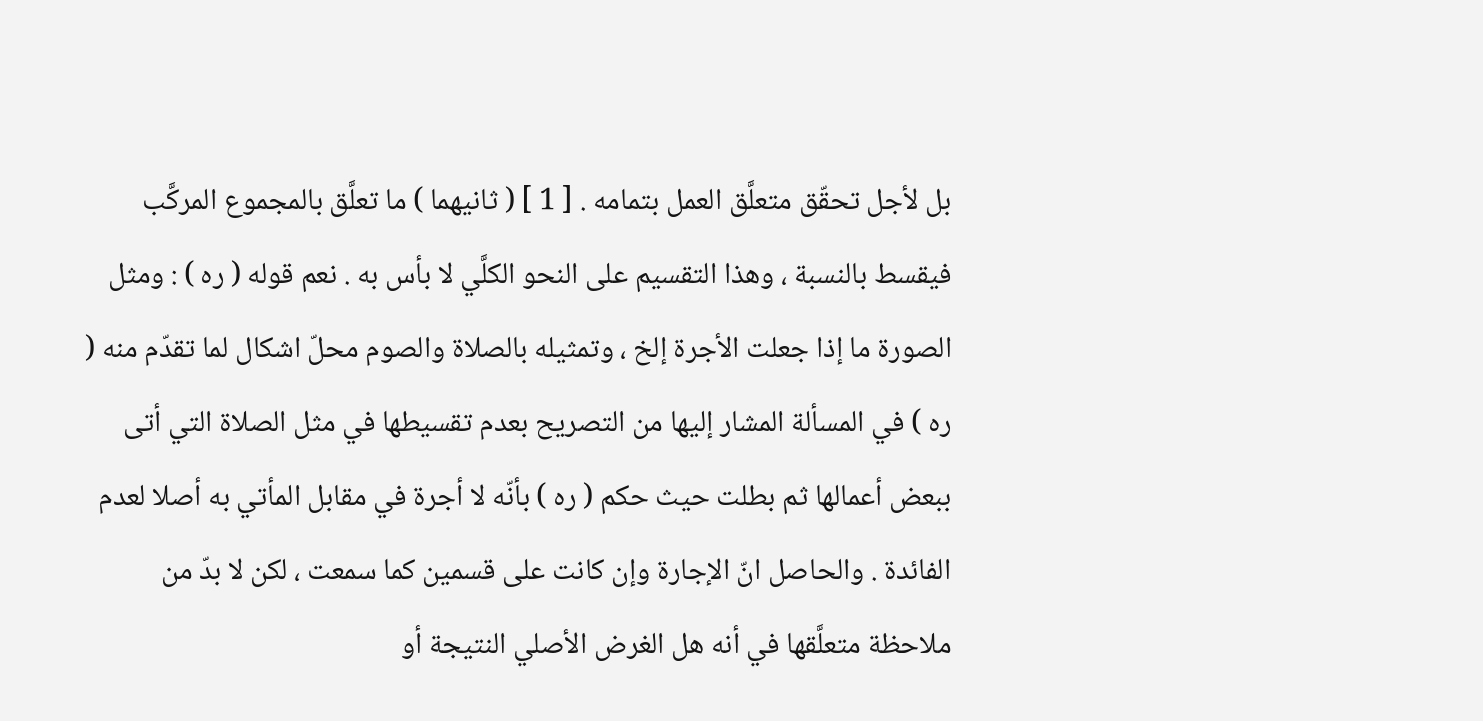بل لأجل تحقّق متعلَّق العمل بتمامه . [ 1 ] ( ثانيهما ) ما تعلَّق بالمجموع المركَّب فيقسط بالنسبة ، وهذا التقسيم على النحو الكلَّي لا بأس به . نعم قوله ( ره ) : ومثل الصورة ما إذا جعلت الأجرة إلخ ، وتمثيله بالصلاة والصوم محلّ اشكال لما تقدّم منه ( ره ) في المسألة المشار إليها من التصريح بعدم تقسيطها في مثل الصلاة التي أتى ببعض أعمالها ثم بطلت حيث حكم ( ره ) بأنّه لا أجرة في مقابل المأتي به أصلا لعدم الفائدة . والحاصل انّ الإجارة وإن كانت على قسمين كما سمعت ، لكن لا بدّ من ملاحظة متعلَّقها في أنه هل الغرض الأصلي النتيجة أو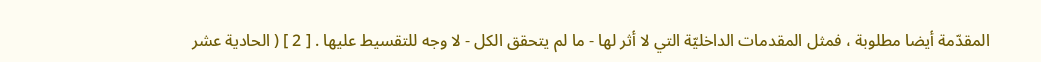المقدّمة أيضا مطلوبة ، فمثل المقدمات الداخليّة التي لا أثر لها - ما لم يتحقق الكل - لا وجه للتقسيط عليها . [ 2 ] ( الحادية عشر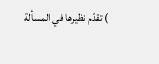) تقدّم نظيرها في المسألة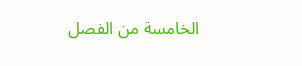الخامسة من الفصل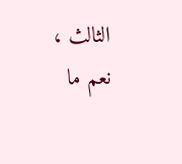الثالث ، نعم ما